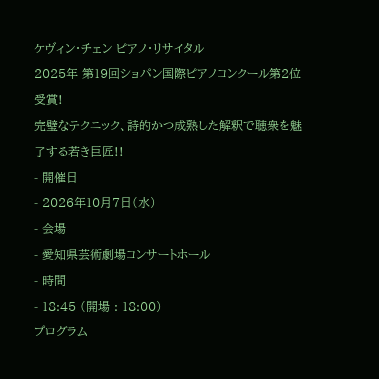ケヴィン・チェン ピアノ・リサイタル
2025年 第19回ショパン国際ピアノコンクール第2位受賞!
完璧なテクニック、詩的かつ成熟した解釈で聴衆を魅了する若き巨匠!!
- 開催日
- 2026年10月7日(水)
- 会場
- 愛知県芸術劇場コンサートホール
- 時間
- 18:45 (開場 : 18:00)
プログラム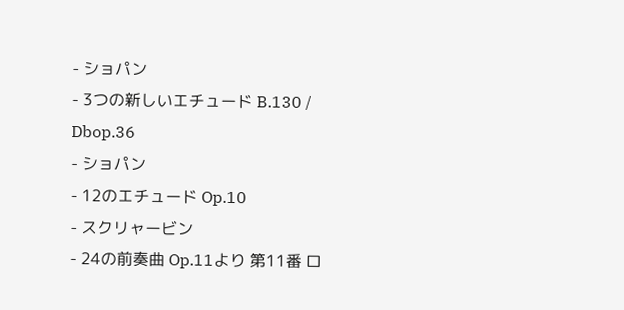- ショパン
- 3つの新しいエチュード B.130 / Dbop.36
- ショパン
- 12のエチュード Op.10
- スクリャービン
- 24の前奏曲 Op.11より 第11番 ロ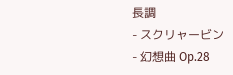長調
- スクリャービン
- 幻想曲 Op.28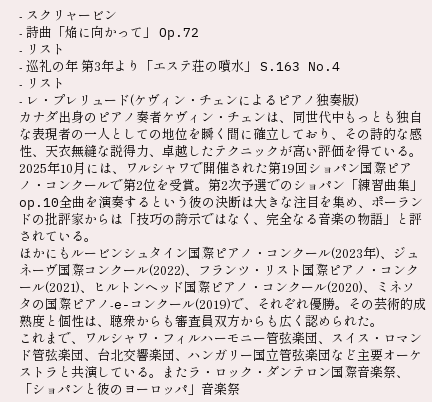- スクリャービン
- 詩曲「焔に向かって」 Op.72
- リスト
- 巡礼の年 第3年より「エステ荘の噴水」 S.163 No.4
- リスト
- レ・プレリュード(ケヴィン・チェンによるピアノ独奏版)
カナダ出身のピアノ奏者ケヴィン・チェンは、同世代中もっとも独自な表現者の一人としての地位を瞬く間に確立しており、その詩的な感性、天衣無縫な説得力、卓越したテクニックが高い評価を得ている。
2025年10月には、ワルシャワで開催された第19回ショパン国際ピアノ・コンクールで第2位を受賞。第2次予選でのショパン「練習曲集」op.10全曲を演奏するという彼の決断は大きな注目を集め、ポーランドの批評家からは「技巧の誇示ではなく、完全なる音楽の物語」と評されている。
ほかにもルービンシュタイン国際ピアノ・コンクール(2023年)、ジュネーヴ国際コンクール(2022)、フランツ・リスト国際ピアノ・コンクール(2021)、ヒルトンヘッド国際ピアノ・コンクール(2020)、ミネソタの国際ピアノ-e-コンクール(2019)で、それぞれ優勝。その芸術的成熟度と個性は、聴衆からも審査員双方からも広く認められた。
これまで、ワルシャワ・フィルハーモニー管弦楽団、スイス・ロマンド管弦楽団、台北交響楽団、ハンガリー国立管弦楽団など主要オーケストラと共演している。またラ・ロック・ダンテロン国際音楽祭、「ショパンと彼のヨーロッパ」音楽祭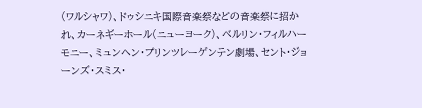(ワルシャワ)、ドゥシニキ国際音楽祭などの音楽祭に招かれ、カーネギーホール(ニューヨーク)、ベルリン・フィルハーモニー、ミュンヘン・プリンツレーゲンテン劇場、セント・ジョーンズ・スミス・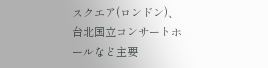スクエア(ロンドン)、台北国立コンサートホールなど主要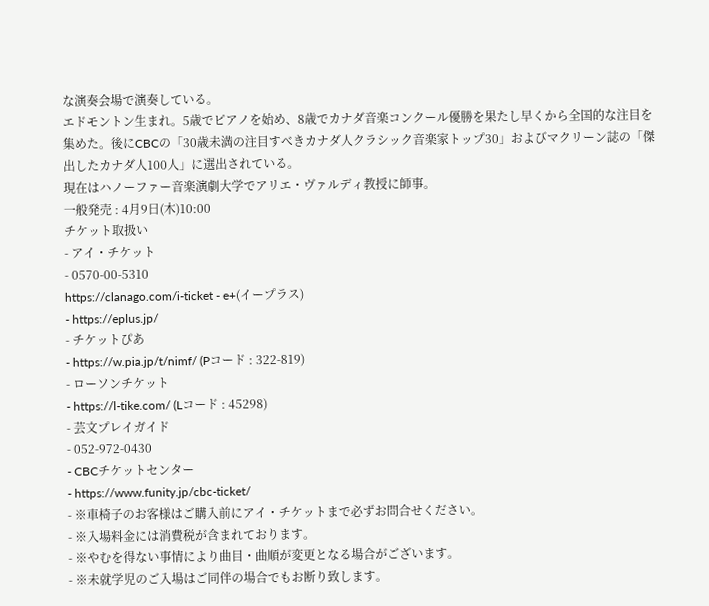な演奏会場で演奏している。
エドモントン生まれ。5歳でピアノを始め、8歳でカナダ音楽コンクール優勝を果たし早くから全国的な注目を集めた。後にCBCの「30歳未満の注目すべきカナダ人クラシック音楽家トップ30」およびマクリーン誌の「傑出したカナダ人100人」に選出されている。
現在はハノーファー音楽演劇大学でアリエ・ヴァルディ教授に師事。
一般発売 : 4月9日(木)10:00
チケット取扱い
- アイ・チケット
- 0570-00-5310
https://clanago.com/i-ticket - e+(イープラス)
- https://eplus.jp/
- チケットぴあ
- https://w.pia.jp/t/nimf/ (Pコード : 322-819)
- ローソンチケット
- https://l-tike.com/ (Lコード : 45298)
- 芸文プレイガイド
- 052-972-0430
- CBCチケットセンター
- https://www.funity.jp/cbc-ticket/
- ※車椅子のお客様はご購入前にアイ・チケットまで必ずお問合せください。
- ※入場料金には消費税が含まれております。
- ※やむを得ない事情により曲目・曲順が変更となる場合がございます。
- ※未就学児のご入場はご同伴の場合でもお断り致します。